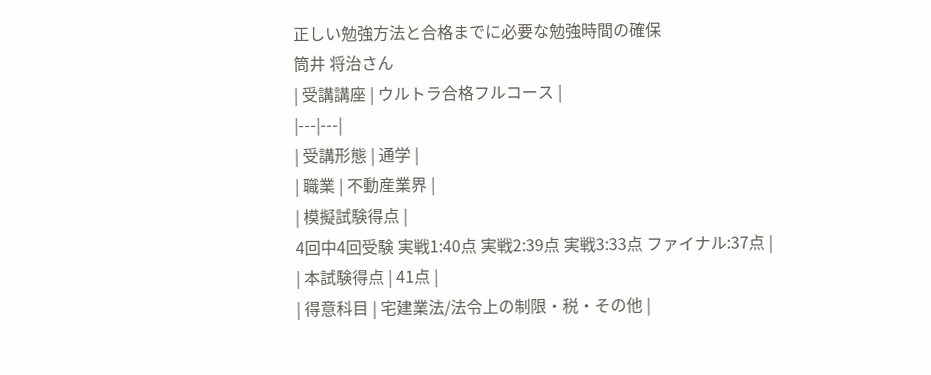正しい勉強方法と合格までに必要な勉強時間の確保
筒井 将治さん
| 受講講座 | ウルトラ合格フルコース |
|---|---|
| 受講形態 | 通学 |
| 職業 | 不動産業界 |
| 模擬試験得点 |
4回中4回受験 実戦1:40点 実戦2:39点 実戦3:33点 ファイナル:37点 |
| 本試験得点 | 41点 |
| 得意科目 | 宅建業法/法令上の制限・税・その他 |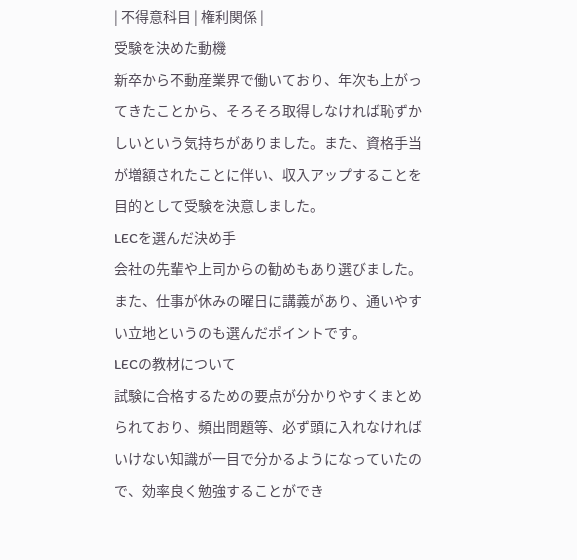| 不得意科目 | 権利関係 |
受験を決めた動機
新卒から不動産業界で働いており、年次も上がってきたことから、そろそろ取得しなければ恥ずかしいという気持ちがありました。また、資格手当が増額されたことに伴い、収入アップすることを目的として受験を決意しました。
LECを選んだ決め手
会社の先輩や上司からの勧めもあり選びました。また、仕事が休みの曜日に講義があり、通いやすい立地というのも選んだポイントです。
LECの教材について
試験に合格するための要点が分かりやすくまとめられており、頻出問題等、必ず頭に入れなければいけない知識が一目で分かるようになっていたので、効率良く勉強することができ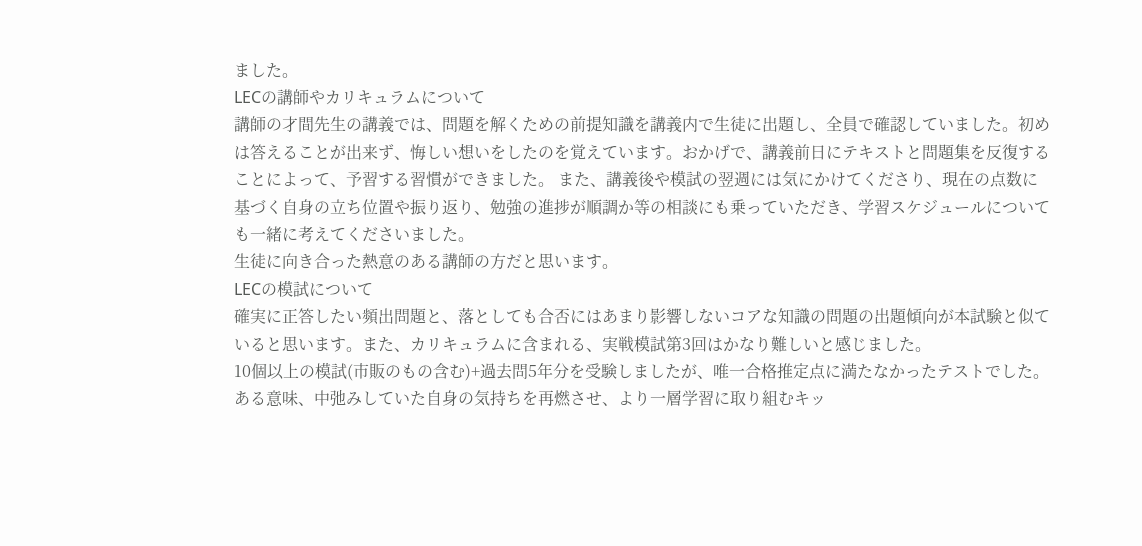ました。
LECの講師やカリキュラムについて
講師の才間先生の講義では、問題を解くための前提知識を講義内で生徒に出題し、全員で確認していました。初めは答えることが出来ず、悔しい想いをしたのを覚えています。おかげで、講義前日にテキストと問題集を反復することによって、予習する習慣ができました。 また、講義後や模試の翌週には気にかけてくださり、現在の点数に基づく自身の立ち位置や振り返り、勉強の進捗が順調か等の相談にも乗っていただき、学習スケジュールについても一緒に考えてくださいました。
生徒に向き合った熱意のある講師の方だと思います。
LECの模試について
確実に正答したい頻出問題と、落としても合否にはあまり影響しないコアな知識の問題の出題傾向が本試験と似ていると思います。また、カリキュラムに含まれる、実戦模試第3回はかなり難しいと感じました。
10個以上の模試(市販のもの含む)+過去問5年分を受験しましたが、唯一合格推定点に満たなかったテストでした。ある意味、中弛みしていた自身の気持ちを再燃させ、より一層学習に取り組むキッ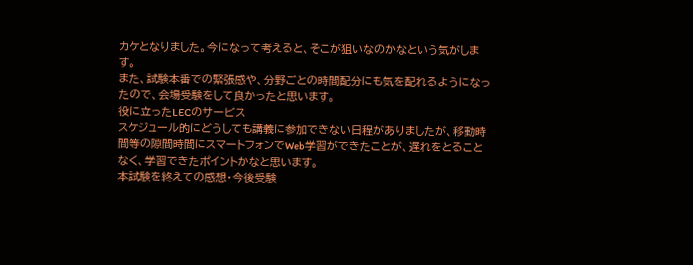カケとなりました。今になって考えると、そこが狙いなのかなという気がします。
また、試験本番での緊張感や、分野ごとの時間配分にも気を配れるようになったので、会場受験をして良かったと思います。
役に立ったLECのサービス
スケジュール的にどうしても講義に参加できない日程がありましたが、移動時間等の隙間時間にスマートフォンでWeb学習ができたことが、遅れをとることなく、学習できたポイントかなと思います。
本試験を終えての感想・今後受験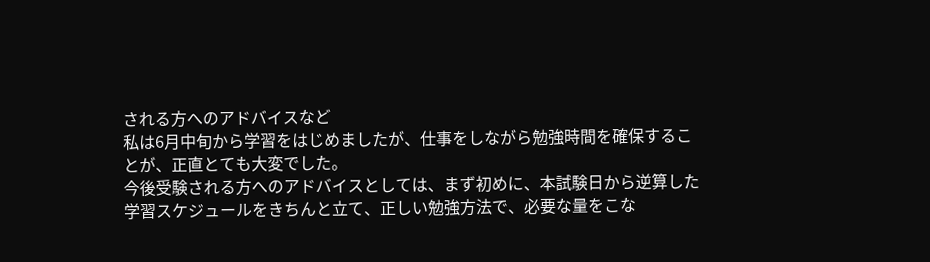される方へのアドバイスなど
私は6月中旬から学習をはじめましたが、仕事をしながら勉強時間を確保することが、正直とても大変でした。
今後受験される方へのアドバイスとしては、まず初めに、本試験日から逆算した学習スケジュールをきちんと立て、正しい勉強方法で、必要な量をこな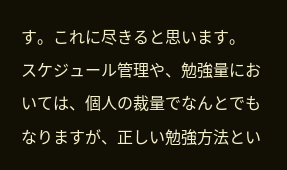す。これに尽きると思います。
スケジュール管理や、勉強量においては、個人の裁量でなんとでもなりますが、正しい勉強方法とい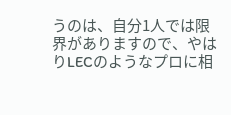うのは、自分1人では限界がありますので、やはりLECのようなプロに相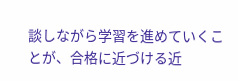談しながら学習を進めていくことが、合格に近づける近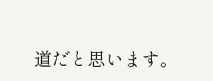道だと思います。